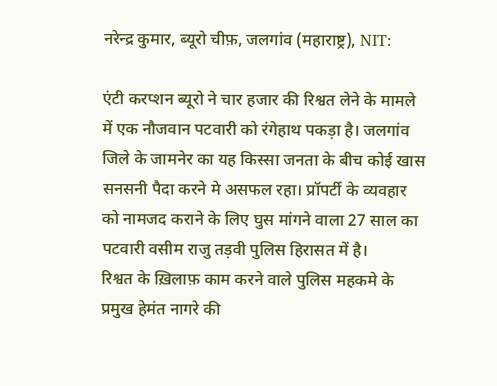नरेन्द्र कुमार, ब्यूरो चीफ़, जलगांव (महाराष्ट्र), NIT:

एंटी करप्शन ब्यूरो ने चार हजार की रिश्वत लेने के मामले में एक नौजवान पटवारी को रंगेहाथ पकड़ा है। जलगांव जिले के जामनेर का यह किस्सा जनता के बीच कोई खास सनसनी पैदा करने मे असफल रहा। प्रॉपर्टी के व्यवहार को नामजद कराने के लिए घुस मांगने वाला 27 साल का पटवारी वसीम राजु तड़वी पुलिस हिरासत में है।
रिश्वत के ख़िलाफ़ काम करने वाले पुलिस महकमे के प्रमुख हेमंत नागरे की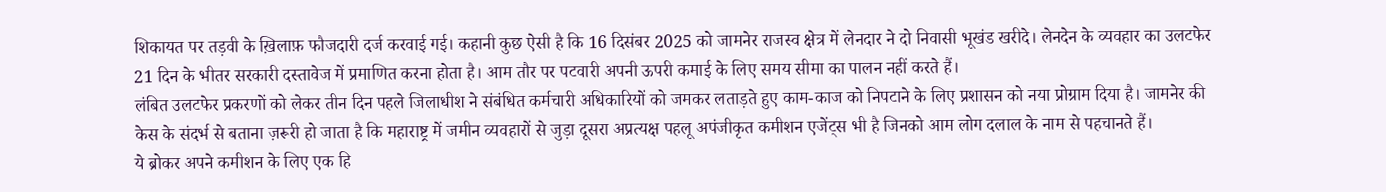शिकायत पर तड़वी के ख़िलाफ़ फौजदारी दर्ज करवाई गई। कहानी कुछ ऐसी है कि 16 दिसंबर 2025 को जामनेर राजस्व क्षेत्र में लेनदार ने दो निवासी भूखंड खरीदे। लेनदेन के व्यवहार का उलटफेर 21 दिन के भीतर सरकारी दस्तावेज में प्रमाणित करना होता है। आम तौर पर पटवारी अपनी ऊपरी कमाई के लिए समय सीमा का पालन नहीं करते हैं।
लंबित उलटफेर प्रकरणों को लेकर तीन दिन पहले जिलाधीश ने संबंधित कर्मचारी अधिकारियों को जमकर लताड़ते हुए काम-काज को निपटाने के लिए प्रशासन को नया प्रोग्राम दिया है। जामनेर की केस के संदर्भ से बताना ज़रूरी हो जाता है कि महाराष्ट्र में जमीन व्यवहारों से जुड़ा दूसरा अप्रत्यक्ष पहलू अपंजीकृत कमीशन एजेंट्स भी है जिनको आम लोग दलाल के नाम से पहचानते हैं।
ये ब्रोकर अपने कमीशन के लिए एक हि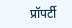प्रॉपर्टी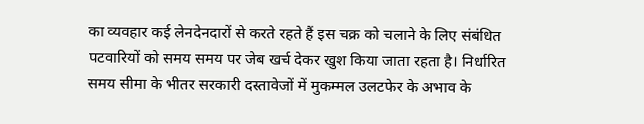का व्यवहार कई लेनदेनदारों से करते रहते हैं इस चक्र को चलाने के लिए संबंधित पटवारियों को समय समय पर जेब खर्च देकर खुश किया जाता रहता है। निर्धारित समय सीमा के भीतर सरकारी दस्तावेजों में मुकम्मल उलटफेर के अभाव के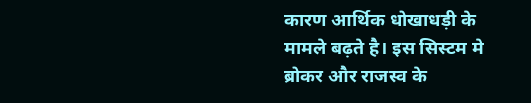कारण आर्थिक धोखाधड़ी के मामले बढ़ते है। इस सिस्टम मे ब्रोकर और राजस्व के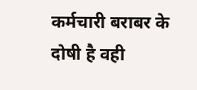कर्मचारी बराबर के दोषी है वही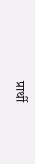प्रार्थी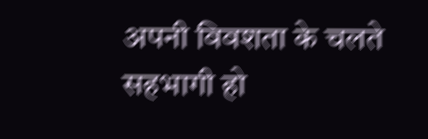अपनी विवशता के चलते सहभागी हो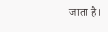जाता है।